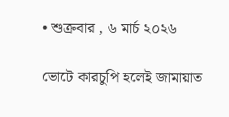• শুক্রবার , ৬ মার্চ ২০২৬

ভোটে কারচুপি হলেই জামায়াত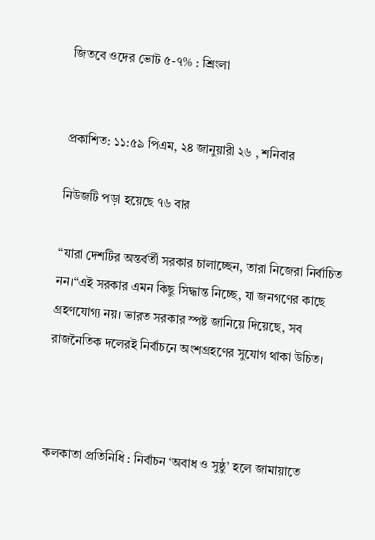জিতবে ওদের ভোট ৫-৭% : শ্রিংলা


প্রকাশিত: ১১:৫৯ পিএম, ২৪ জানুয়ারী ২৬ , শনিবার

নিউজটি পড়া হয়েছে ৭৬ বার

“যারা দেশটির অন্তর্বর্তী সরকার চালাচ্ছেন, তারা নিজেরা নির্বাচিত নন।“এই সরকার এমন কিছু সিদ্ধান্ত নিচ্ছে, যা জনগণের কাছে গ্রহণযোগ্য নয়। ভারত সরকার স্পষ্ট জানিয়ে দিয়েছে, সব রাজনৈতিক দলেরই নির্বাচনে অংশগ্রহণের সুযোগ থাকা উচিত।



কলকাতা প্রতিনিধি : নির্বাচন ‘অবাধ ও সুষ্ঠু’ হলে জামায়াতে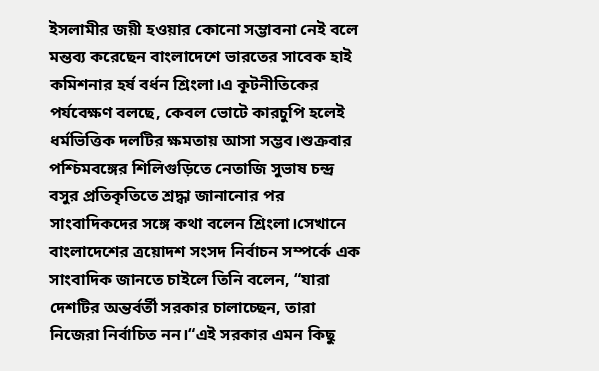ইসলামীর জয়ী হওয়ার কোনো সম্ভাবনা নেই বলে মন্তব্য করেছেন বাংলাদেশে ভারতের সাবেক হাই কমিশনার হর্ষ বর্ধন শ্রিংলা।এ কূটনীতিকের পর্যবেক্ষণ বলছে, কেবল ভোটে কারচুপি হলেই ধর্মভিত্তিক দলটির ক্ষমতায় আসা সম্ভব।শুক্রবার পশ্চিমবঙ্গের শিলিগুড়িতে নেতাজি সুভাষ চন্দ্র বসুর প্রতিকৃতিতে শ্রদ্ধা জানানোর পর সাংবাদিকদের সঙ্গে কথা বলেন শ্রিংলা।সেখানে বাংলাদেশের ত্রয়োদশ সংসদ নির্বাচন সম্পর্কে এক সাংবাদিক জানতে চাইলে তিনি বলেন, “যারা দেশটির অন্তর্বর্তী সরকার চালাচ্ছেন, তারা নিজেরা নির্বাচিত নন।“এই সরকার এমন কিছু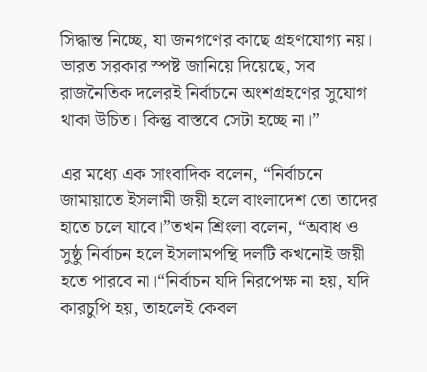সিদ্ধান্ত নিচ্ছে, যা জনগণের কাছে গ্রহণযোগ্য নয়। ভারত সরকার স্পষ্ট জানিয়ে দিয়েছে, সব রাজনৈতিক দলেরই নির্বাচনে অংশগ্রহণের সুযোগ থাকা উচিত। কিন্তু বাস্তবে সেটা হচ্ছে না।”

এর মধ্যে এক সাংবাদিক বলেন, “নির্বাচনে জামায়াতে ইসলামী জয়ী হলে বাংলাদেশ তো তাদের হাতে চলে যাবে।”তখন শ্রিংলা বলেন, “অবাধ ও সুষ্ঠু নির্বাচন হলে ইসলামপন্থি দলটি কখনোই জয়ী হতে পারবে না।“নির্বাচন যদি নিরপেক্ষ না হয়, যদি কারচুপি হয়, তাহলেই কেবল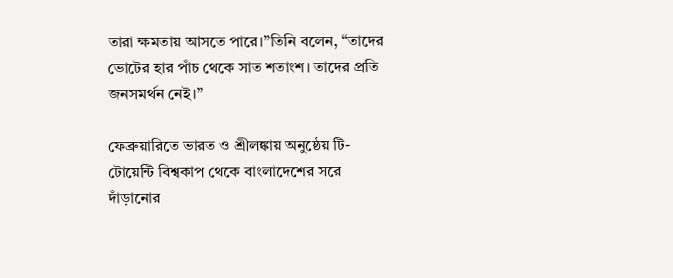তারা ক্ষমতায় আসতে পারে।”তিনি বলেন, “তাদের ভোটের হার পাঁচ থেকে সাত শতাংশ। তাদের প্রতি জনসমর্থন নেই।”

ফেব্রুয়ারিতে ভারত ও শ্রীলঙ্কায় অনুষ্ঠেয় টি-টোয়েন্টি বিশ্বকাপ থেকে বাংলাদেশের সরে দাঁড়ানোর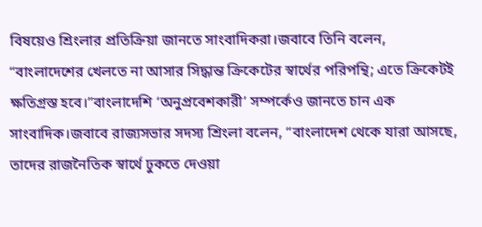বিষয়েও শ্রিংলার প্রতিক্রিয়া জানতে সাংবাদিকরা।জবাবে তিনি বলেন, “বাংলাদেশের খেলতে না আসার সিদ্ধান্ত ক্রিকেটের স্বার্থের পরিপন্থি; এতে ক্রিকেটই ক্ষতিগ্রস্ত হবে।”বাংলাদেশি ‘অনুপ্রবেশকারী’ সম্পর্কেও জানতে চান এক সাংবাদিক।জবাবে রাজ্যসভার সদস্য শ্রিংলা বলেন, “বাংলাদেশ থেকে যারা আসছে, তাদের রাজনৈতিক স্বার্থে ঢুকতে দেওয়া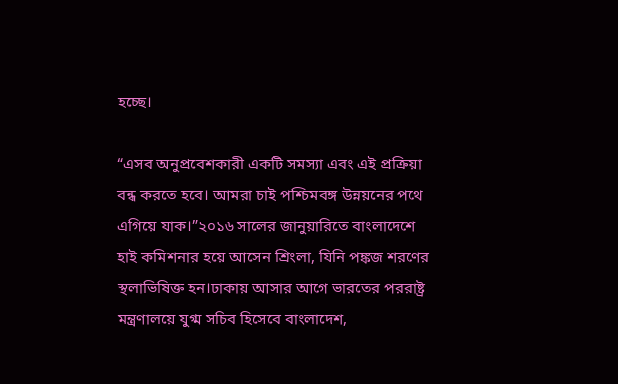হচ্ছে।

“এসব অনুপ্রবেশকারী একটি সমস্যা এবং এই প্রক্রিয়া বন্ধ করতে হবে। আমরা চাই পশ্চিমবঙ্গ উন্নয়নের পথে এগিয়ে যাক।”২০১৬ সালের জানুয়ারিতে বাংলাদেশে হাই কমিশনার হয়ে আসেন শ্রিংলা, যিনি পঙ্কজ শরণের স্থলাভিষিক্ত হন।ঢাকায় আসার আগে ভারতের পররাষ্ট্র মন্ত্রণালয়ে যুগ্ম সচিব হিসেবে বাংলাদেশ,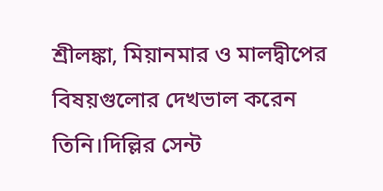শ্রীলঙ্কা, মিয়ানমার ও মালদ্বীপের বিষয়গুলোর দেখভাল করেন তিনি।দিল্লির সেন্ট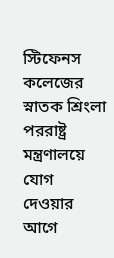স্টিফেনস কলেজের স্নাতক শ্রিংলা পররাষ্ট্র মন্ত্রণালয়ে যোগ দেওয়ার আগে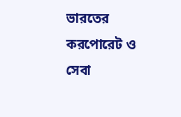ভারতের করপোরেট ও সেবা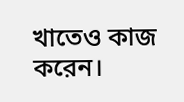খাতেও কাজ করেন।